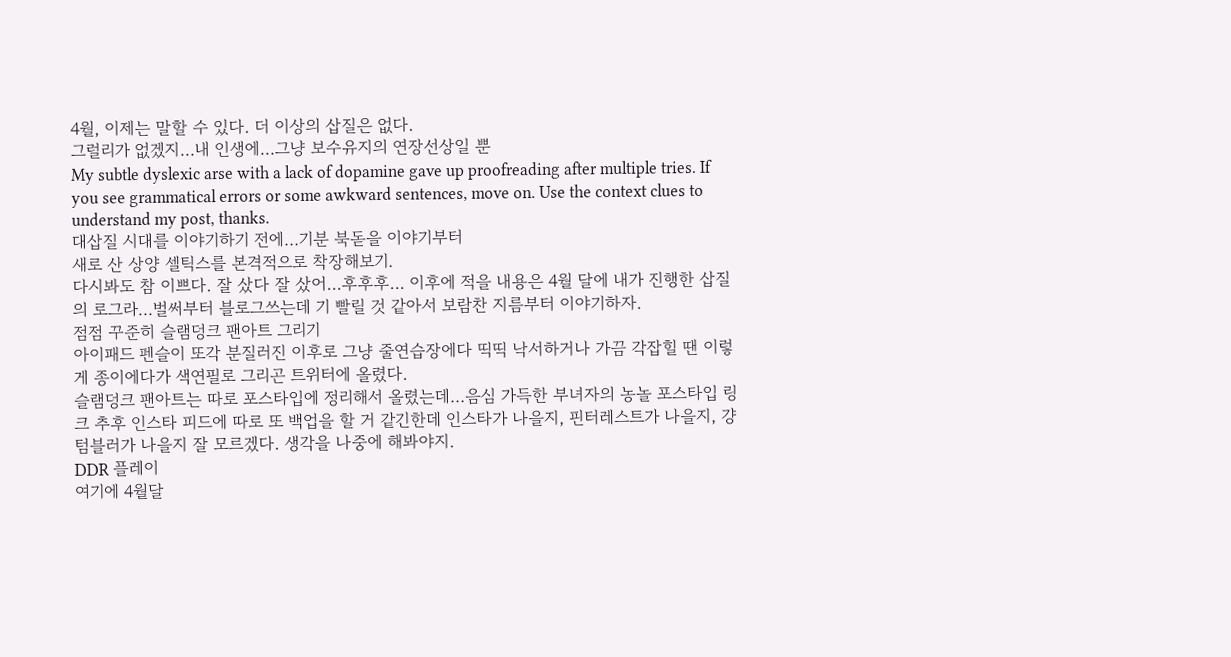4월, 이제는 말할 수 있다. 더 이상의 삽질은 없다.
그럴리가 없겠지…내 인생에…그냥 보수유지의 연장선상일 뿐
My subtle dyslexic arse with a lack of dopamine gave up proofreading after multiple tries. If you see grammatical errors or some awkward sentences, move on. Use the context clues to understand my post, thanks.
대삽질 시대를 이야기하기 전에…기분 북돋을 이야기부터
새로 산 상양 셀틱스를 본격적으로 착장해보기.
다시봐도 참 이쁘다. 잘 샀다 잘 샀어…후후후… 이후에 적을 내용은 4월 달에 내가 진행한 삽질의 로그라…벌써부터 블로그쓰는데 기 빨릴 것 같아서 보람찬 지름부터 이야기하자.
점점 꾸준히 슬램덩크 팬아트 그리기
아이패드 펜슬이 또각 분질러진 이후로 그냥 줄연습장에다 띡띡 낙서하거나 가끔 각잡힐 땐 이렇게 종이에다가 색연필로 그리곤 트위터에 올렸다.
슬램덩크 팬아트는 따로 포스타입에 정리해서 올렸는데…음심 가득한 부녀자의 농놀 포스타입 링크 추후 인스타 피드에 따로 또 백업을 할 거 같긴한데 인스타가 나을지, 핀터레스트가 나을지, 걍 텀블러가 나을지 잘 모르겠다. 생각을 나중에 해봐야지.
DDR 플레이
여기에 4월달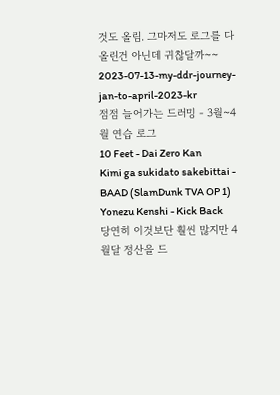것도 올림. 그마저도 로그를 다 올린건 아닌데 귀찮달까~~
2023-07-13-my-ddr-journey-jan-to-april-2023-kr
점점 늘어가는 드러밍 - 3월~4월 연습 로그
10 Feet - Dai Zero Kan
Kimi ga sukidato sakebittai - BAAD (SlamDunk TVA OP 1)
Yonezu Kenshi - Kick Back
당연히 이것보단 훨씬 많지만 4월달 정산을 드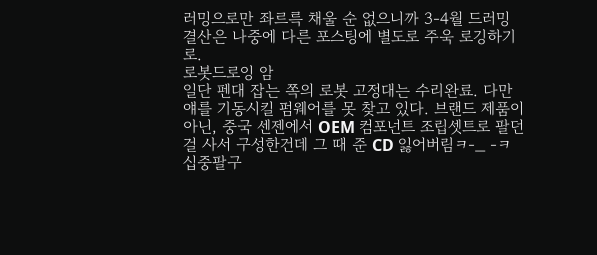러밍으로만 좌르륵 채울 순 없으니까 3-4월 드러밍 결산은 나중에 다른 포스팅에 별도로 주욱 로깅하기로.
로봇드로잉 암
일단 펜대 잡는 쪽의 로봇 고정대는 수리완료. 다만 얘를 기동시킬 펌웨어를 못 찾고 있다. 브랜드 제품이 아닌, 중국 센젠에서 OEM 컴포넌트 조립셋트로 팔던걸 사서 구성한건데 그 때 준 CD 잃어버림ㅋ-_ -ㅋ
십중팔구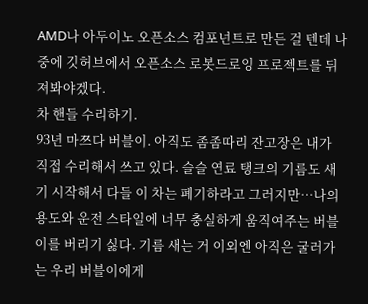AMD나 아두이노 오픈소스 컴포넌트로 만든 걸 텐데 나중에 깃허브에서 오픈소스 로봇드로잉 프로젝트를 뒤져봐야겠다.
차 핸들 수리하기.
93년 마쯔다 버블이. 아직도 좀좀따리 잔고장은 내가 직접 수리해서 쓰고 있다. 슬슬 연료 탱크의 기름도 새기 시작해서 다들 이 차는 폐기하라고 그러지만…나의 용도와 운전 스타일에 너무 충실하게 움직여주는 버블이를 버리기 싫다. 기름 새는 거 이외엔 아직은 굴러가는 우리 버블이에게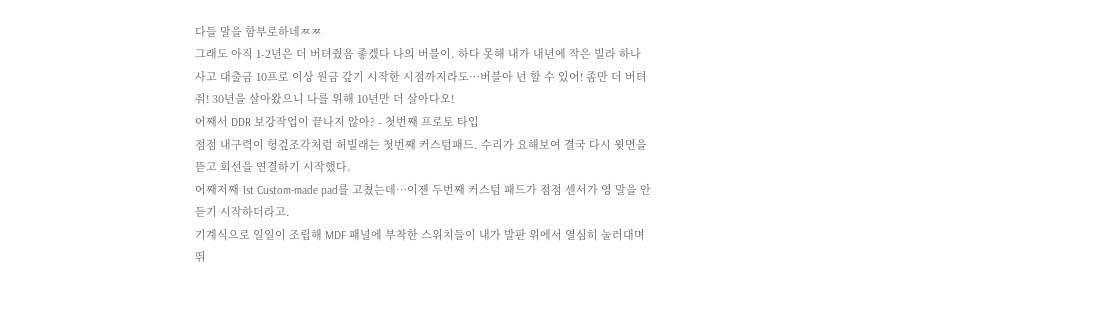다들 말을 함부로하네ㅉㅉ
그래도 아직 1-2년은 더 버텨줬음 좋겠다 나의 버블이. 하다 못해 내가 내년에 작은 빌라 하나 사고 대출금 10프로 이상 원금 갚기 시작한 시점까지라도…버블아 넌 할 수 있어! 좀만 더 버텨줘! 30년을 살아왔으니 나를 위해 10년만 더 살아다오!
어째서 DDR 보강작업이 끝나지 않아? - 첫번째 프로토 타입
점점 내구력이 헝겊조각처럼 허빌래는 첫번째 커스텀패드. 수리가 요해보여 결국 다시 윗면을 뜯고 회선을 연결하기 시작했다.
어째저째 1st Custom-made pad를 고쳤는데…이젠 두번째 커스텀 패드가 점점 센서가 영 말을 안 듣기 시작하더라고.
기계식으로 일일이 조립해 MDF 패널에 부착한 스위치들이 내가 발판 위에서 열심히 눌러대며 뛰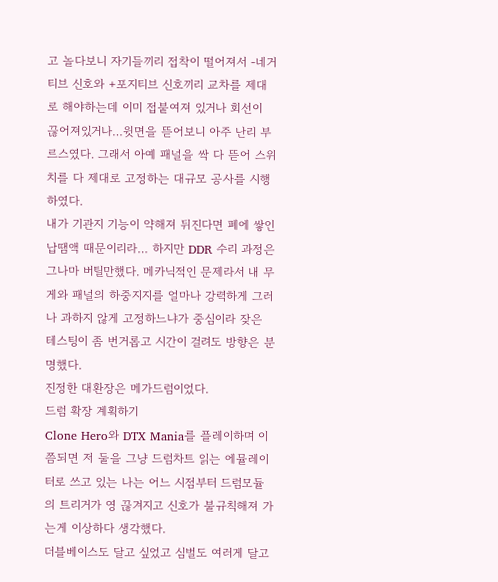고 놀다보니 자기들끼리 접착이 떨어져서 -네거티브 신호와 +포지티브 신호끼리 교차를 제대로 해야하는데 이미 접붙여져 있거나 회선이 끊어져있거나…윗면을 뜯어보니 아주 난리 부르스였다. 그래서 아예 패널을 싹 다 뜯어 스위치를 다 제대로 고정하는 대규모 공사를 시행하였다.
내가 기관지 기능이 약해져 뒤진다면 폐에 쌓인 납땜액 때문이리라… 하지만 DDR 수리 과정은 그나마 버틸만했다. 메카닉적인 문제라서 내 무게와 패널의 하중지지를 얼마나 강력하게 그러나 과하지 않게 고정하느냐가 중심이라 잦은 테스팅이 좀 번거롭고 시간이 걸려도 방향은 분명했다.
진정한 대환장은 메가드럼이었다.
드럼 확장 계획하기
Clone Hero와 DTX Mania를 플레이하며 이쯤되면 저 둘을 그냥 드럼차트 읽는 에뮬레이터로 쓰고 있는 나는 어느 시점부터 드럼모듈의 트리거가 영 끊겨지고 신호가 불규칙해져 가는게 이상하다 생각했다.
더블베이스도 달고 싶었고 심벌도 여러게 달고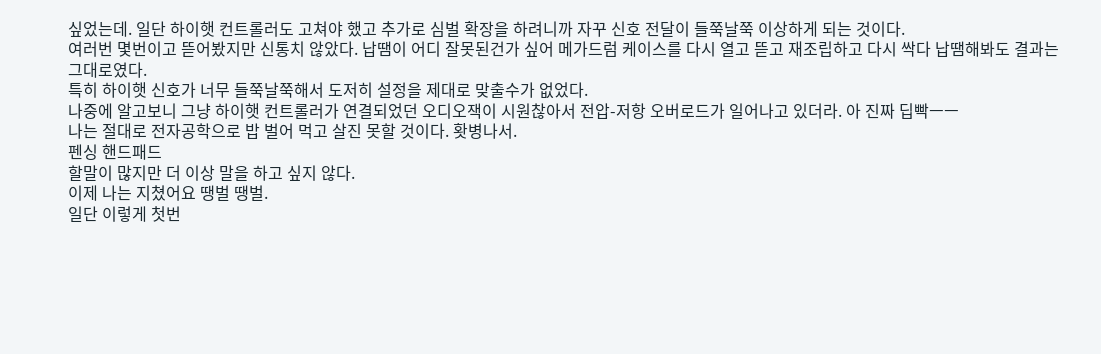싶었는데. 일단 하이햇 컨트롤러도 고쳐야 했고 추가로 심벌 확장을 하려니까 자꾸 신호 전달이 들쭉날쭉 이상하게 되는 것이다.
여러번 몇번이고 뜯어봤지만 신통치 않았다. 납땜이 어디 잘못된건가 싶어 메가드럼 케이스를 다시 열고 뜯고 재조립하고 다시 싹다 납땜해봐도 결과는 그대로였다.
특히 하이햇 신호가 너무 들쭉날쭉해서 도저히 설정을 제대로 맞출수가 없었다.
나중에 알고보니 그냥 하이햇 컨트롤러가 연결되었던 오디오잭이 시원찮아서 전압-저항 오버로드가 일어나고 있더라. 아 진짜 딥빡ㅡㅡ
나는 절대로 전자공학으로 밥 벌어 먹고 살진 못할 것이다. 홧병나서.
펜싱 핸드패드
할말이 많지만 더 이상 말을 하고 싶지 않다.
이제 나는 지쳤어요 땡벌 땡벌.
일단 이렇게 첫번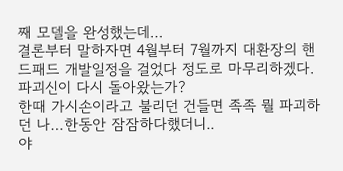째 모델을 완성했는데…
결론부터 말하자면 4월부터 7월까지 대환장의 핸드패드 개발일정을 걸었다 정도로 마무리하겠다.
파괴신이 다시 돌아왔는가?
한때 가시손이라고 불리던 건들면 족족 뭘 파괴하던 나…한동안 잠잠하다했더니..
야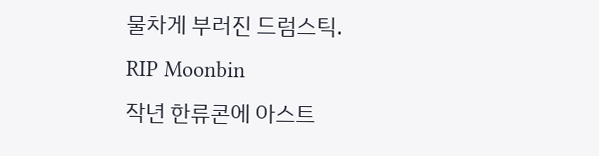물차게 부러진 드럼스틱.
RIP Moonbin
작년 한류콘에 아스트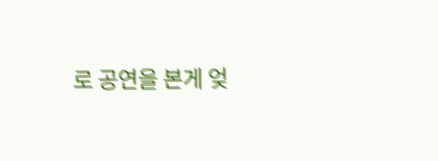로 공연을 본게 엊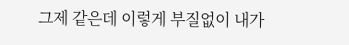그제 같은데 이렇게 부질없이 내가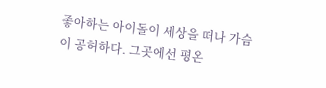좋아하는 아이돌이 세상을 떠나 가슴이 공허하다. 그곳에선 평온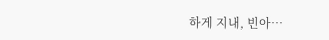하게 지내, 빈아…